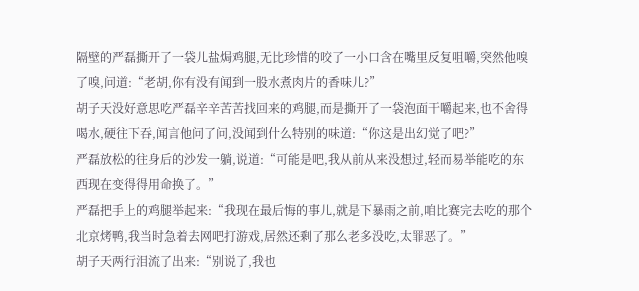隔壁的严磊撕开了一袋儿盐焗鸡腿,无比珍惜的咬了一小口含在嘴里反复咀嚼,突然他嗅了嗅,问道:“老胡,你有没有闻到一股水煮肉片的香味儿?”
胡子天没好意思吃严磊辛辛苦苦找回来的鸡腿,而是撕开了一袋泡面干嚼起来,也不舍得喝水,硬往下吞,闻言他问了问,没闻到什么特别的味道:“你这是出幻觉了吧?”
严磊放松的往身后的沙发一躺,说道:“可能是吧,我从前从来没想过,轻而易举能吃的东西现在变得得用命换了。”
严磊把手上的鸡腿举起来:“我现在最后悔的事儿,就是下暴雨之前,咱比赛完去吃的那个北京烤鸭,我当时急着去网吧打游戏,居然还剩了那么老多没吃,太罪恶了。”
胡子天两行泪流了出来:“别说了,我也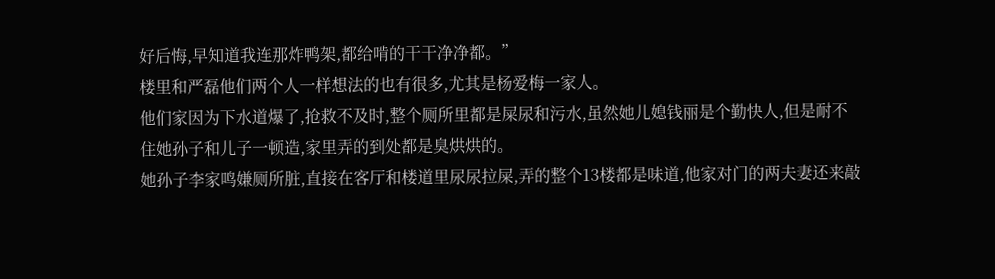好后悔,早知道我连那炸鸭架,都给啃的干干净净都。”
楼里和严磊他们两个人一样想法的也有很多,尤其是杨爱梅一家人。
他们家因为下水道爆了,抢救不及时,整个厕所里都是屎尿和污水,虽然她儿媳钱丽是个勤快人,但是耐不住她孙子和儿子一顿造,家里弄的到处都是臭烘烘的。
她孙子李家鸣嫌厕所脏,直接在客厅和楼道里尿尿拉屎,弄的整个13楼都是味道,他家对门的两夫妻还来敲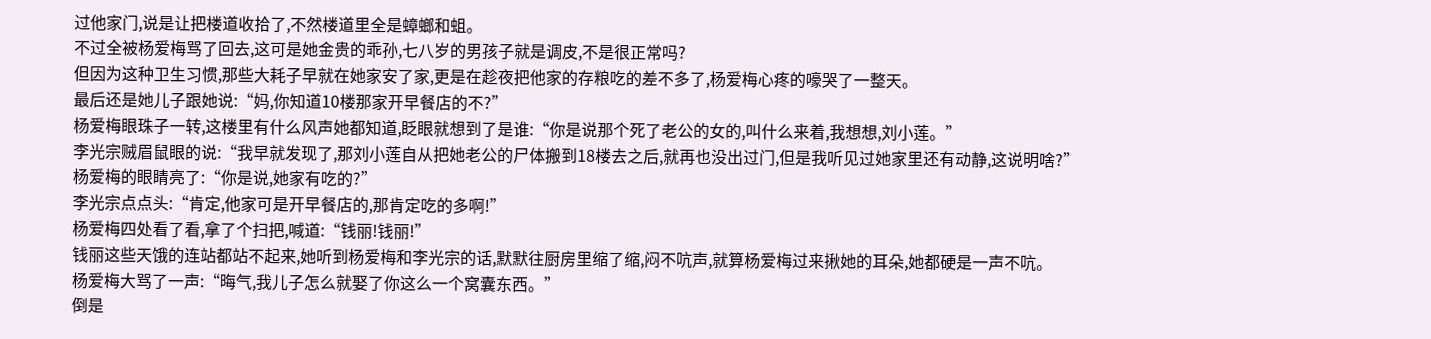过他家门,说是让把楼道收拾了,不然楼道里全是蟑螂和蛆。
不过全被杨爱梅骂了回去,这可是她金贵的乖孙,七八岁的男孩子就是调皮,不是很正常吗?
但因为这种卫生习惯,那些大耗子早就在她家安了家,更是在趁夜把他家的存粮吃的差不多了,杨爱梅心疼的嚎哭了一整天。
最后还是她儿子跟她说:“妈,你知道10楼那家开早餐店的不?”
杨爱梅眼珠子一转,这楼里有什么风声她都知道,眨眼就想到了是谁:“你是说那个死了老公的女的,叫什么来着,我想想,刘小莲。”
李光宗贼眉鼠眼的说:“我早就发现了,那刘小莲自从把她老公的尸体搬到18楼去之后,就再也没出过门,但是我听见过她家里还有动静,这说明啥?”
杨爱梅的眼睛亮了:“你是说,她家有吃的?”
李光宗点点头:“肯定,他家可是开早餐店的,那肯定吃的多啊!”
杨爱梅四处看了看,拿了个扫把,喊道:“钱丽!钱丽!”
钱丽这些天饿的连站都站不起来,她听到杨爱梅和李光宗的话,默默往厨房里缩了缩,闷不吭声,就算杨爱梅过来揪她的耳朵,她都硬是一声不吭。
杨爱梅大骂了一声:“晦气,我儿子怎么就娶了你这么一个窝囊东西。”
倒是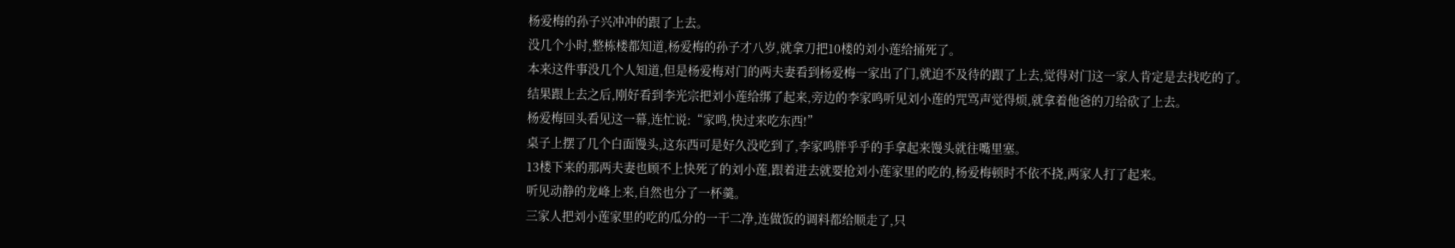杨爱梅的孙子兴冲冲的跟了上去。
没几个小时,整栋楼都知道,杨爱梅的孙子才八岁,就拿刀把10楼的刘小莲给捅死了。
本来这件事没几个人知道,但是杨爱梅对门的两夫妻看到杨爱梅一家出了门,就迫不及待的跟了上去,觉得对门这一家人肯定是去找吃的了。
结果跟上去之后,刚好看到李光宗把刘小莲给绑了起来,旁边的李家鸣听见刘小莲的咒骂声觉得烦,就拿着他爸的刀给砍了上去。
杨爱梅回头看见这一幕,连忙说:“家鸣,快过来吃东西!”
桌子上摆了几个白面馒头,这东西可是好久没吃到了,李家鸣胖乎乎的手拿起来馒头就往嘴里塞。
13楼下来的那两夫妻也顾不上快死了的刘小莲,跟着进去就要抢刘小莲家里的吃的,杨爱梅顿时不依不挠,两家人打了起来。
听见动静的龙峰上来,自然也分了一杯羹。
三家人把刘小莲家里的吃的瓜分的一干二净,连做饭的调料都给顺走了,只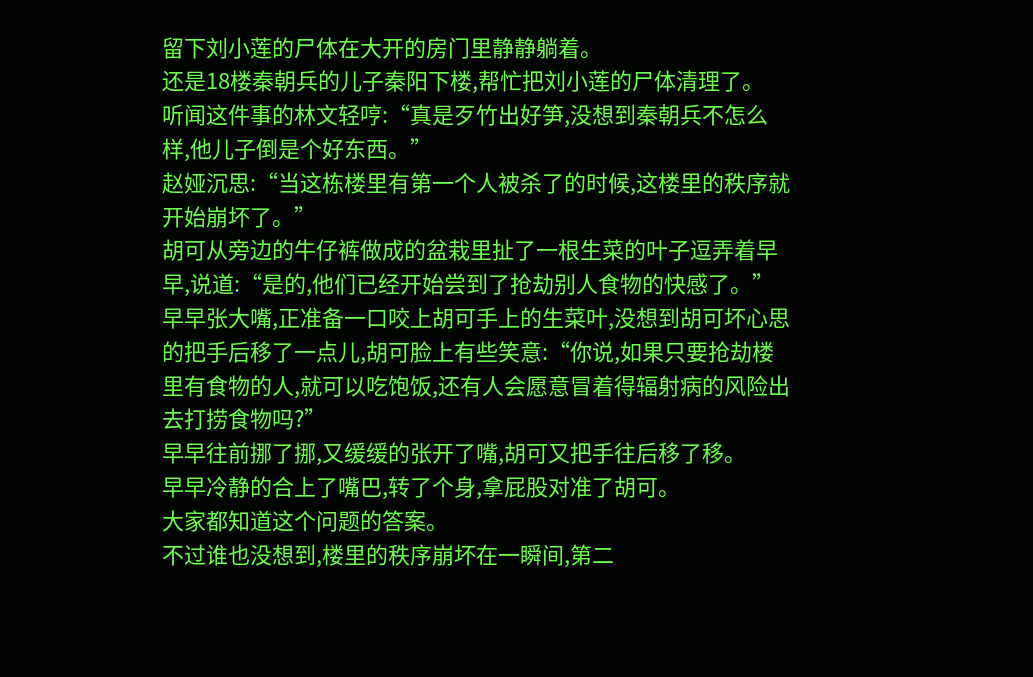留下刘小莲的尸体在大开的房门里静静躺着。
还是18楼秦朝兵的儿子秦阳下楼,帮忙把刘小莲的尸体清理了。
听闻这件事的林文轻哼:“真是歹竹出好笋,没想到秦朝兵不怎么样,他儿子倒是个好东西。”
赵娅沉思:“当这栋楼里有第一个人被杀了的时候,这楼里的秩序就开始崩坏了。”
胡可从旁边的牛仔裤做成的盆栽里扯了一根生菜的叶子逗弄着早早,说道:“是的,他们已经开始尝到了抢劫别人食物的快感了。”
早早张大嘴,正准备一口咬上胡可手上的生菜叶,没想到胡可坏心思的把手后移了一点儿,胡可脸上有些笑意:“你说,如果只要抢劫楼里有食物的人,就可以吃饱饭,还有人会愿意冒着得辐射病的风险出去打捞食物吗?”
早早往前挪了挪,又缓缓的张开了嘴,胡可又把手往后移了移。
早早冷静的合上了嘴巴,转了个身,拿屁股对准了胡可。
大家都知道这个问题的答案。
不过谁也没想到,楼里的秩序崩坏在一瞬间,第二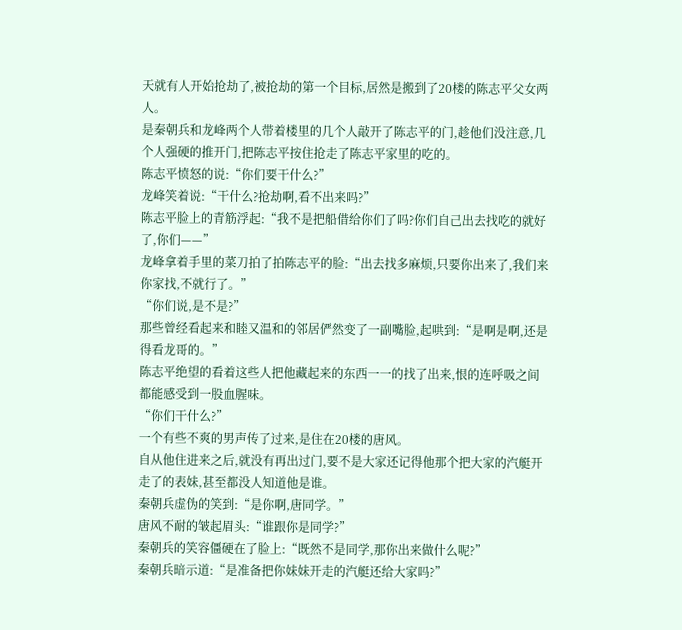天就有人开始抢劫了,被抢劫的第一个目标,居然是搬到了20楼的陈志平父女两人。
是秦朝兵和龙峰两个人带着楼里的几个人敲开了陈志平的门,趁他们没注意,几个人强硬的推开门,把陈志平按住抢走了陈志平家里的吃的。
陈志平愤怒的说:“你们要干什么?”
龙峰笑着说:“干什么?抢劫啊,看不出来吗?”
陈志平脸上的青筋浮起:“我不是把船借给你们了吗?你们自己出去找吃的就好了,你们——”
龙峰拿着手里的菜刀拍了拍陈志平的脸:“出去找多麻烦,只要你出来了,我们来你家找,不就行了。”
“你们说,是不是?”
那些曾经看起来和睦又温和的邻居俨然变了一副嘴脸,起哄到:“是啊是啊,还是得看龙哥的。”
陈志平绝望的看着这些人把他藏起来的东西一一的找了出来,恨的连呼吸之间都能感受到一股血腥味。
“你们干什么?”
一个有些不爽的男声传了过来,是住在20楼的唐风。
自从他住进来之后,就没有再出过门,要不是大家还记得他那个把大家的汽艇开走了的表妹,甚至都没人知道他是谁。
秦朝兵虚伪的笑到:“是你啊,唐同学。”
唐风不耐的皱起眉头:“谁跟你是同学?”
秦朝兵的笑容僵硬在了脸上:“既然不是同学,那你出来做什么呢?”
秦朝兵暗示道:“是准备把你妹妹开走的汽艇还给大家吗?”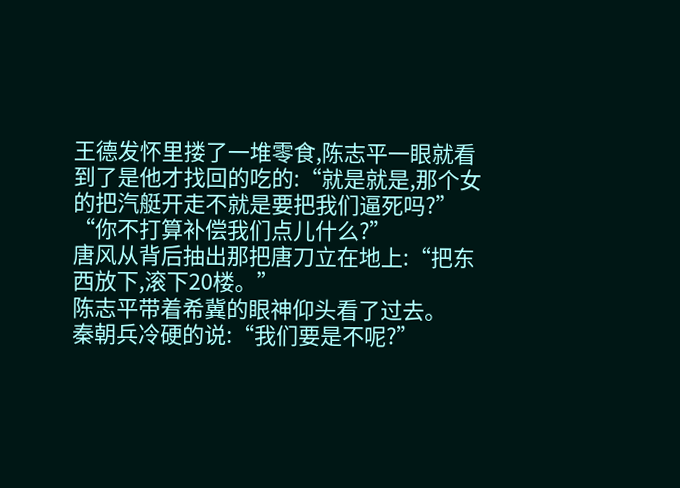王德发怀里搂了一堆零食,陈志平一眼就看到了是他才找回的吃的:“就是就是,那个女的把汽艇开走不就是要把我们逼死吗?”
“你不打算补偿我们点儿什么?”
唐风从背后抽出那把唐刀立在地上:“把东西放下,滚下20楼。”
陈志平带着希冀的眼神仰头看了过去。
秦朝兵冷硬的说:“我们要是不呢?”